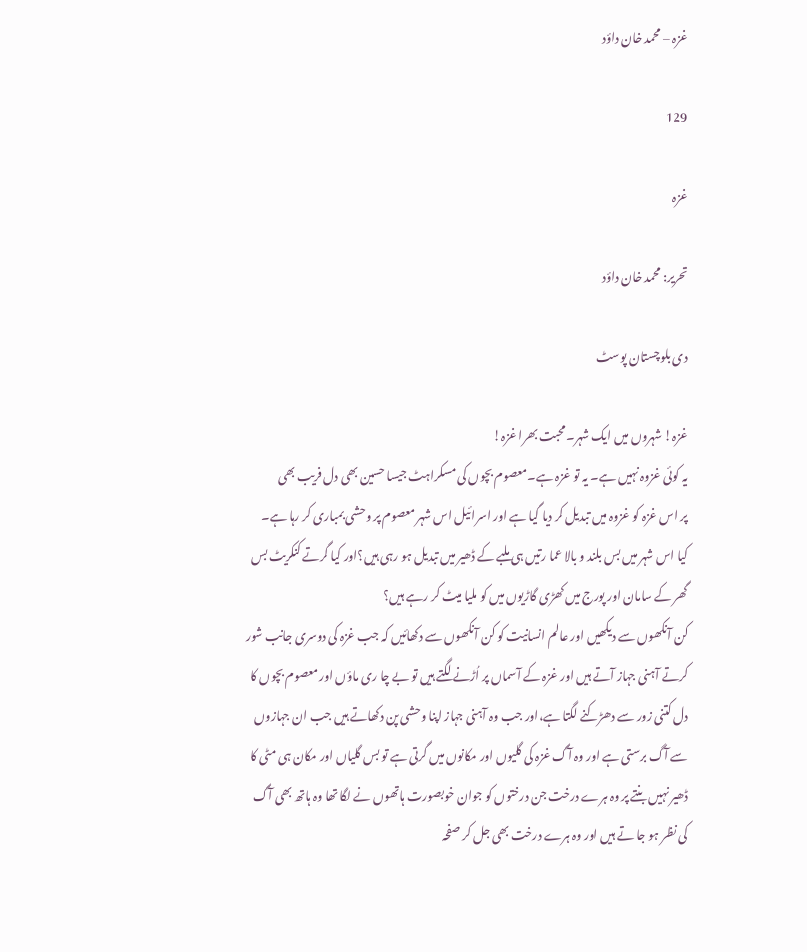غزہ – محمد خان داؤد

129

غزہ

تحریر: محمد خان داؤد

دی بلوچستان پوسٹ

غزہ! شہروں میں ایک شہر۔محبت بھرا غزہ!
یہ کوئی غزوہ نہیں ہے۔ یہ تو غزہ ہے۔معصوم بچوں کی مسکراہٹ جیسا حسین بھی دل فریب بھی
پر اس غزہ کو غزوہ میں تبدیل کر دیا گیا ہے اور اسرائیل اس شہر معصوم پر وحشی بمباری کر رہا ہے۔
کیا اس شہر میں بس بلند و بالا عما رتیں ہی ملبے کے ڈھیر میں تبدیل ہو رہی ہیں؟اور کیا گرتے کنکریٹ بس گھر کے سامان اور پورج میں کھڑی گاڑیوں میں کو ملیا میٹ کر رہے ہیں؟
کن آنکھوں سے دیکھیں اور عالم انسانیت کو کن آنکھوں سے دکھائیں کہ جب غزہ کی دوسری جانب شور کرتے آہنی جہاز آتے ہیں اور غزہ کے آسماں پر اُڑنے لگتے ہیں تو بے چا ری ماؤں اور معصوم بچوں کا دل کتنی زور سے دھڑکنے لگتا ہے،اور جب وہ آہنی جہاز اپنا وحشی پن دکھاتے ہیں جب ان جہازوں سے آگ برستی ہے اور وہ آگ غزہ کی گلیوں اور مکانوں میں گرتی ہے تو بس گلیاں اور مکان ہی مٹی کا ڈھیر نہیں بنتے پر وہ ہرے درخت جن درختوں کو جوان خوبصورت ہاتھوں نے لگا تھا وہ ہاتھ بھی آگ کی نظر ہو جا تے ہیں اور وہ ہرے درخت بھی جل کر صفحہ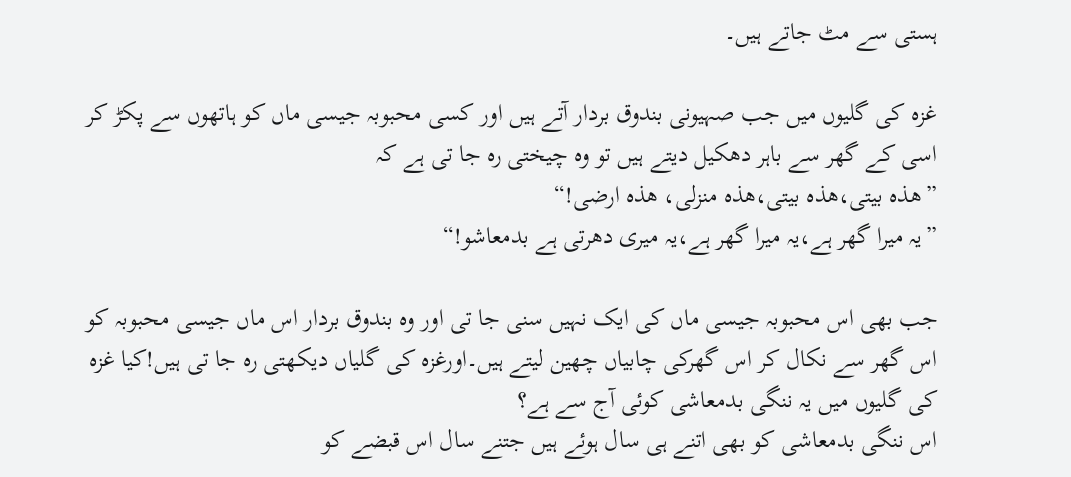ہستی سے مٹ جاتے ہیں۔

غزہ کی گلیوں میں جب صہیونی بندوق بردار آتے ہیں اور کسی محبوبہ جیسی ماں کو ہاتھوں سے پکڑ کر اسی کے گھر سے باہر دھکیل دیتے ہیں تو وہ چیختی رہ جا تی ہے کہ
”ھذہ بیتی،ھذہ بیتی،ھذہ منزلی، ھذہ ارضی!“
”یہ میرا گھر ہے،یہ میرا گھر ہے،یہ میری دھرتی ہے بدمعاشو!“

جب بھی اس محبوبہ جیسی ماں کی ایک نہیں سنی جا تی اور وہ بندوق بردار اس ماں جیسی محبوبہ کو اس گھر سے نکال کر اس گھرکی چابیاں چھین لیتے ہیں۔اورغزہ کی گلیاں دیکھتی رہ جا تی ہیں!کیا غزہ کی گلیوں میں یہ ننگی بدمعاشی کوئی آج سے ہے؟
اس ننگی بدمعاشی کو بھی اتنے ہی سال ہوئے ہیں جتنے سال اس قبضے کو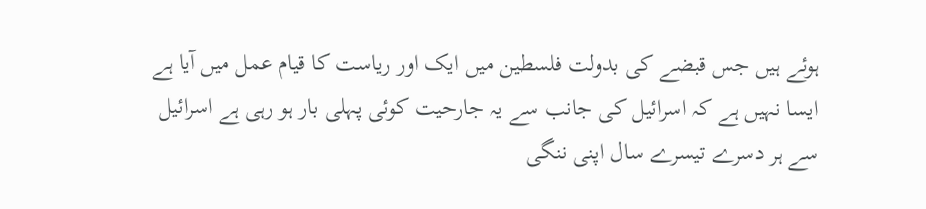ہوئے ہیں جس قبضے کی بدولت فلسطین میں ایک اور ریاست کا قیام عمل میں آیا ہے
ایسا نہیں ہے کہ اسرائیل کی جانب سے یہ جارحیت کوئی پہلی بار ہو رہی ہے اسرائیل سے ہر دسرے تیسرے سال اپنی ننگی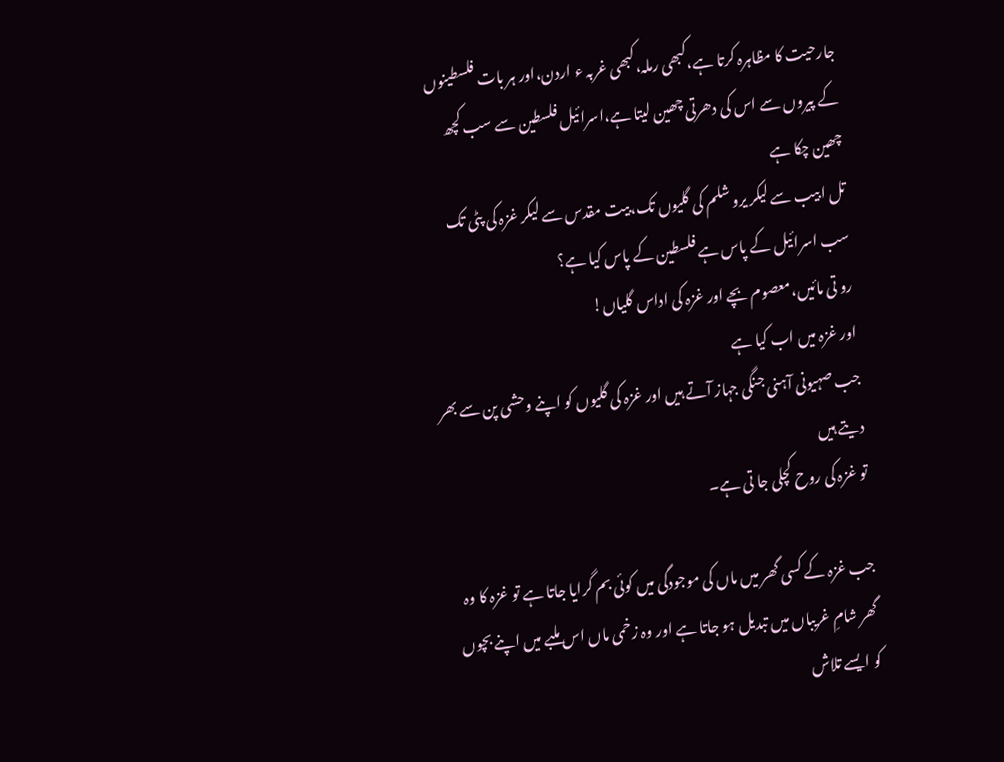جارحیت کا مظاہرہ کرتا ہے،کبھی رملہ،کبھی غربہ ء اردن،اور ہر بات فلسطینوں کے پیروں سے اس کی دھرتی چھین لیتا ہے،اسرائیل فلسطین سے سب کچھ چھین چکا ہے
تل ابیب سے لیکر یرو شلم کی گلیوں تک،بیت مقدس سے لیکر غزہ کی پٹی تک سب اسرائیل کے پاس ہے فلسطین کے پاس کیا ہے؟
رو تی مائیں،معصوم بچے اور غزہ کی اداس گلیاں!
اور غزہ میں اب کیا ہے
جب صہیونی آہنی جنگی جہاز آتے ہیں اور غزہ کی گلیوں کو اپنے وحشی پن سے بھر دیتے ہیں
تو غزہ کی روح کچلی جا تی ہے۔

جب غزہ کے کسی گھر میں ماں کی موجودگی میں کوئی بم گرایا جاتا ہے تو غزہ کا وہ گھر شامِ غریباں میں تبدیل ہو جاتا ہے اور وہ زخمی ماں اس ملبے میں اپنے بچوں کو ایسے تلاش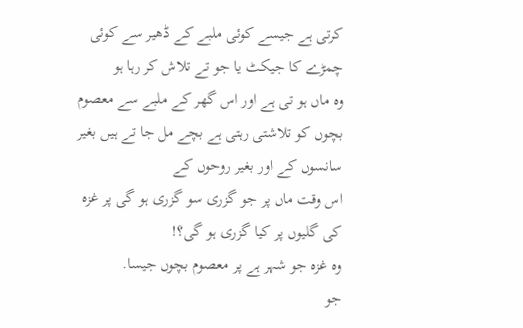کرتی ہے جیسے کوئی ملبے کے ڈھیر سے کوئی چمڑے کا جیکٹ یا جو تے تلاش کر رہا ہو
وہ ماں ہو تی ہے اور اس گھر کے ملبے سے معصوم بچوں کو تلاشتی رہتی ہے بچے مل جا تے ہیں بغیر سانسوں کے اور بغیر روحوں کے
اس وقت ماں پر جو گزری سو گزری ہو گی پر غزہ کی گلیوں پر کیا گزری ہو گی؟!
وہ غزہ جو شہر ہے پر معصوم بچوں جیسا.
جو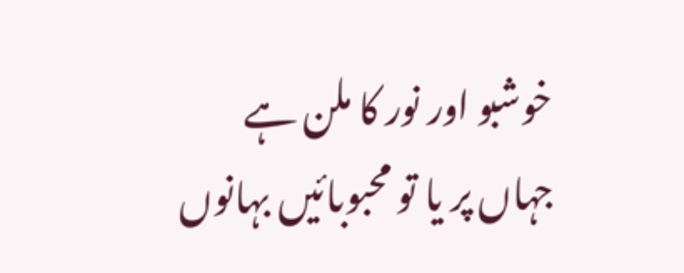خوشبو اور نور کا ملن ہے
جہاں پر یا تو محبوبائیں بہانوں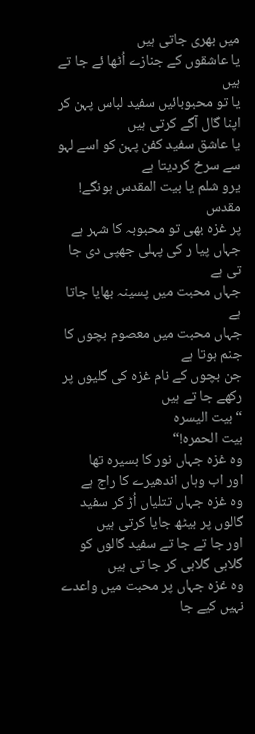میں بھری جاتی ہیں
یا عاشقوں کے جنازے اُٹھا ئے جا تے ہیں
یا تو محبوبائیں سفید لباس پہن کر اپنا گال آگے کرتی ہیں
یا عاشق سفید کفن پہن کو اسے لہو سے سرخ کردیتا ہے
یرو شلم یا بیت المقدس ہونگے! مقدس
پر غزہ بھی تو محبوبہ کا شہر ہے
جہاں پیا ر کی پہلی جھپی دی جا تی ہے
جہاں محبت میں پسینہ بھایا جاتا ہے
جہاں محبت میں معصوم بچوں کا جنم ہوتا ہے
جن بچوں کے نام غزہ کی گلیوں پر رکھے جا تے ہیں
“بیت الیسرہ
بیت الحمرہ!“
وہ غزہ جہاں نور کا بسیرہ تھا
اور اب وہاں اندھیرے کا راج ہے
وہ غزہ جہاں تتلیاں اُڑ کر سفید گالوں پر بیٹھ جایا کرتی ہیں
اور جا تے جا تے سفید گالوں کو گلابی گلابی کر جا تی ہیں
وہ غزہ جہاں پر محبت میں واعدے نہیں کیے جا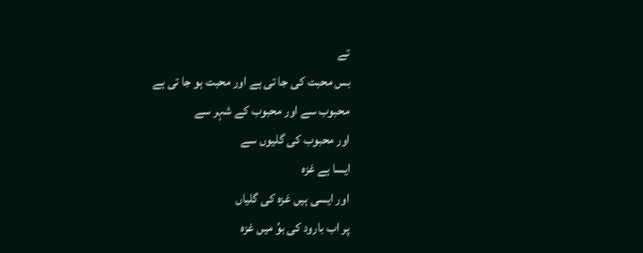تے
بس محبت کی جا تی ہے اور محبت ہو جا تی ہے
محبوب سے اور محبوب کے شہر سے
اور محبوب کی گلیوں سے
ایسا ہے غزہ
اور ایسی ہیں غزہ کی گلیاں
پر اب بارود کی بوُ میں غزہ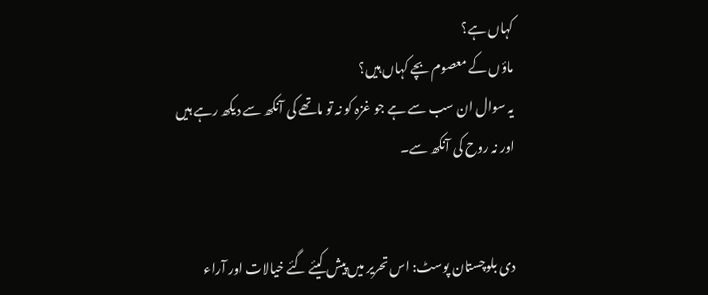کہاں ہے؟
ماؤں کے معصوم بچے کہاں ہیں؟
یہ سوال ان سب سے ہے جو غزہ کو نہ تو ماتھے کی آنکھ سے دیکھ رہے ہیں
اور نہ روح کی آنکھ سے۔


دی بلوچستان پوسٹ: اس تحریر میں پیش کیئے گئے خیالات اور آراء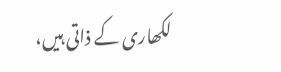لکھاری کے ذاتی ہیں،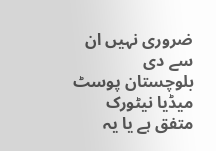ضروری نہیں ان سے دی بلوچستان پوسٹ میڈیا نیٹورک متفق ہے یا یہ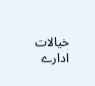خیالات ادارے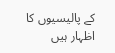کے پالیسیوں کا اظہار ہیں